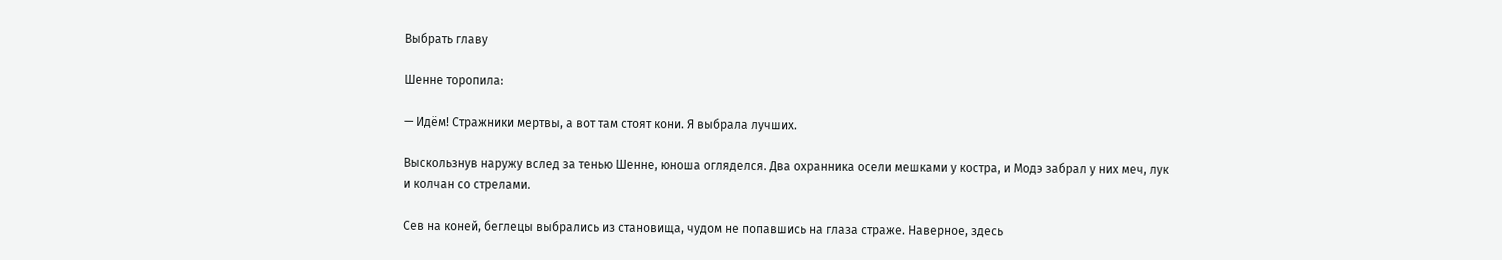Выбрать главу

Шенне торопила:

— Идём! Стражники мертвы, а вот там стоят кони. Я выбрала лучших.

Выскользнув наружу вслед за тенью Шенне, юноша огляделся. Два охранника осели мешками у костра, и Модэ забрал у них меч, лук и колчан со стрелами.

Сев на коней, беглецы выбрались из становища, чудом не попавшись на глаза страже. Наверное, здесь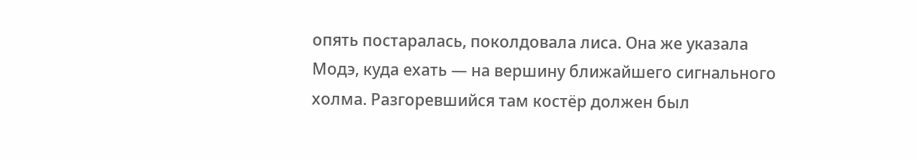опять постаралась, поколдовала лиса. Она же указала Модэ, куда ехать — на вершину ближайшего сигнального холма. Разгоревшийся там костёр должен был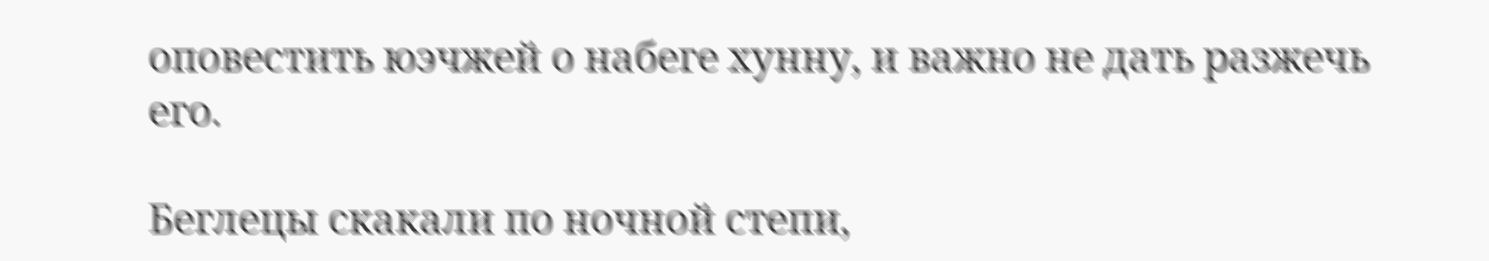оповестить юэчжей о набеге хунну, и важно не дать разжечь его.

Беглецы скакали по ночной степи,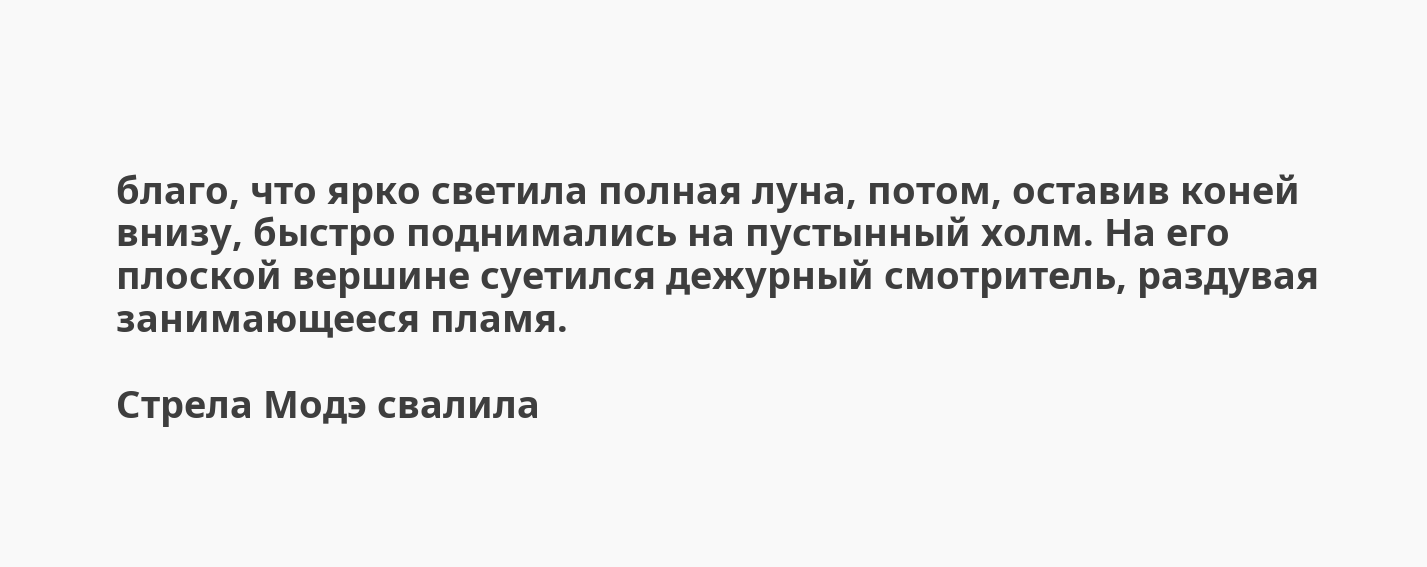благо, что ярко светила полная луна, потом, оставив коней внизу, быстро поднимались на пустынный холм. На его плоской вершине суетился дежурный смотритель, раздувая занимающееся пламя.

Стрела Модэ свалила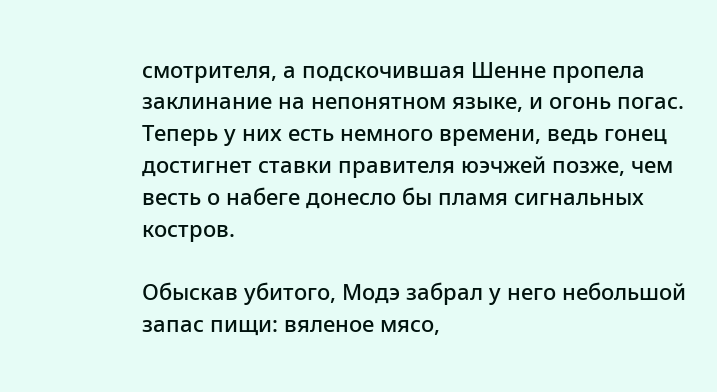смотрителя, а подскочившая Шенне пропела заклинание на непонятном языке, и огонь погас. Теперь у них есть немного времени, ведь гонец достигнет ставки правителя юэчжей позже, чем весть о набеге донесло бы пламя сигнальных костров.

Обыскав убитого, Модэ забрал у него небольшой запас пищи: вяленое мясо,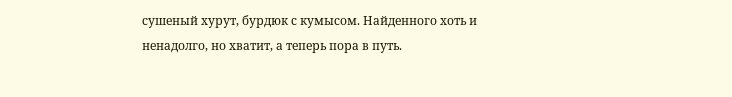сушеный хурут, бурдюк с кумысом. Найденного хоть и ненадолго, но хватит, а теперь пора в путь.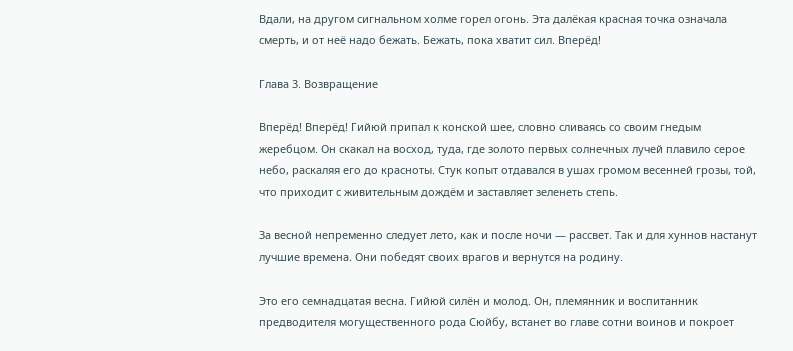Вдали, на другом сигнальном холме горел огонь. Эта далёкая красная точка означала смерть, и от неё надо бежать. Бежать, пока хватит сил. Вперёд!

Глава 3. Возвращение

Вперёд! Вперёд! Гийюй припал к конской шее, словно сливаясь со своим гнедым жеребцом. Он скакал на восход, туда, где золото первых солнечных лучей плавило серое небо, раскаляя его до красноты. Стук копыт отдавался в ушах громом весенней грозы, той, что приходит с живительным дождём и заставляет зеленеть степь.

За весной непременно следует лето, как и после ночи — рассвет. Так и для хуннов настанут лучшие времена. Они победят своих врагов и вернутся на родину.

Это его семнадцатая весна. Гийюй силён и молод. Он, племянник и воспитанник предводителя могущественного рода Сюйбу, встанет во главе сотни воинов и покроет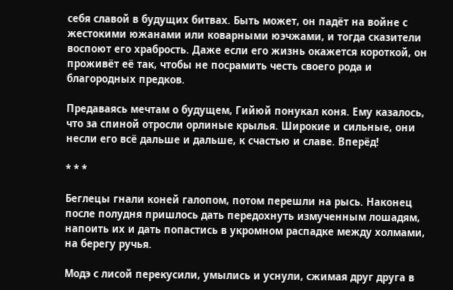себя славой в будущих битвах. Быть может, он падёт на войне с жестокими южанами или коварными юэчжами, и тогда сказители воспоют его храбрость. Даже если его жизнь окажется короткой, он проживёт её так, чтобы не посрамить честь своего рода и благородных предков.

Предаваясь мечтам о будущем, Гийюй понукал коня. Ему казалось, что за спиной отросли орлиные крылья. Широкие и сильные, они несли его всё дальше и дальше, к счастью и славе. Вперёд!

* * *

Беглецы гнали коней галопом, потом перешли на рысь. Наконец после полудня пришлось дать передохнуть измученным лошадям, напоить их и дать попастись в укромном распадке между холмами, на берегу ручья.

Модэ с лисой перекусили, умылись и уснули, сжимая друг друга в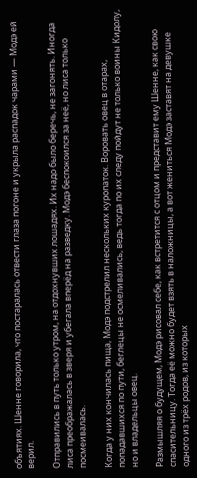объятиях. Шенне говорила, что постаралась отвести глаза погоне и укрыла распадок чарами — Модэ ей верил.

Отправились в путь только утром, на отдохнувших лошадях. Их надо было беречь, не загонять. Иногда лиса преображалась в зверя и убегала вперёд на разведку. Модэ беспокоился за неё, но лиса только посмеивалась.

Когда у них кончилась пища, Модэ подстрелил нескольких куропаток. Воровать овец в отарах, попадавшихся по пути, беглецы не осмеливались, ведь тогда по их следу пойдут не только воины Кидолу, но и владельцы овец.

Размышляя о будущем, Модэ рисовал себе, как встретится с отцом и представит ему Шенне, как свою спасительницу. Тогда её можно будет взять в наложницы, а вот жениться Модэ заставят на девушке одного из трёх родов, из которых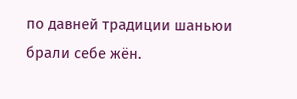по давней традиции шаньюи брали себе жён.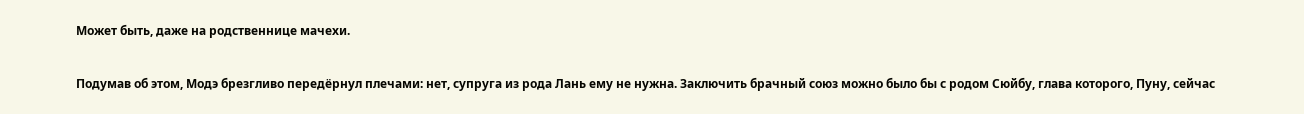Может быть, даже на родственнице мачехи.

Подумав об этом, Модэ брезгливо передёрнул плечами: нет, супруга из рода Лань ему не нужна. Заключить брачный союз можно было бы с родом Сюйбу, глава которого, Пуну, сейчас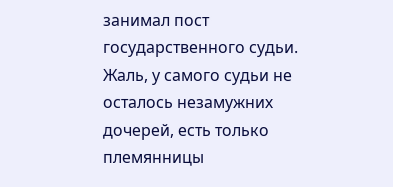занимал пост государственного судьи. Жаль, у самого судьи не осталось незамужних дочерей, есть только племянницы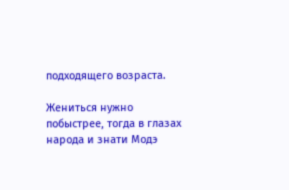подходящего возраста.

Жениться нужно побыстрее, тогда в глазах народа и знати Модэ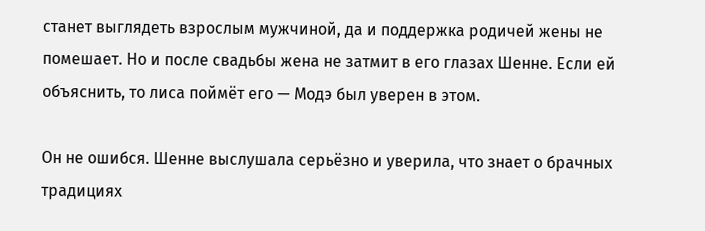станет выглядеть взрослым мужчиной, да и поддержка родичей жены не помешает. Но и после свадьбы жена не затмит в его глазах Шенне. Если ей объяснить, то лиса поймёт его — Модэ был уверен в этом.

Он не ошибся. Шенне выслушала серьёзно и уверила, что знает о брачных традициях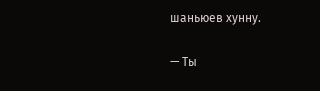шаньюев хунну.

— Ты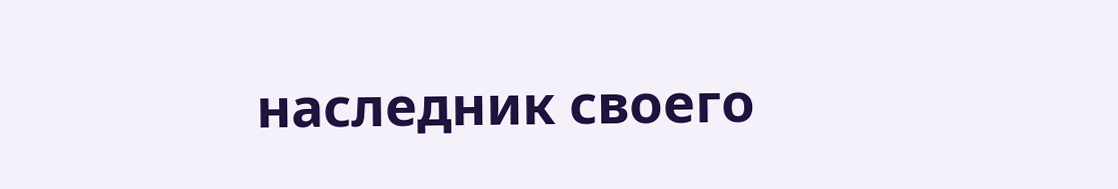наследник своего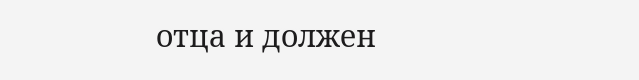отца и должен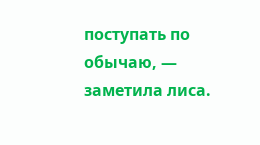поступать по обычаю, — заметила лиса.